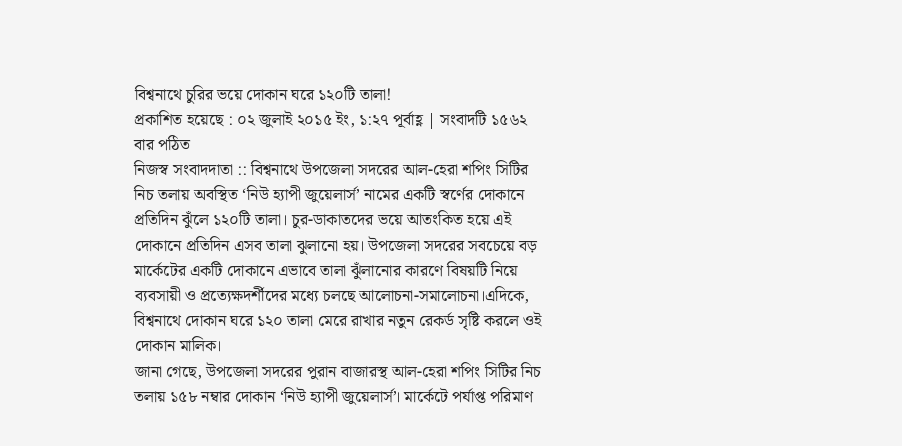বিশ্বনাথে চুরির ভয়ে দোকান ঘরে ১২০টি তালা!
প্রকাশিত হয়েছে : ০২ জুলাই ২০১৫ ইং, ১:২৭ পূর্বাহ্ণ | সংবাদটি ১৫৬২ বার পঠিত
নিজস্ব সংবাদদাতা :: বিশ্বনাথে উপজেলা সদরের আল-হেরা শপিং সিটির নিচ তলায় অবস্থিত ‘নিউ হ্যাপী জুয়েলার্স’ নামের একটি স্বর্ণের দোকানে প্রতিদিন ঝুঁলে ১২০টি তালা। চুর-ডাকাতদের ভয়ে আতংকিত হয়ে এই দোকানে প্রতিদিন এসব তালা ঝুলানো হয়। উপজেলা সদরের সবচেয়ে বড় মার্কেটের একটি দোকানে এভাবে তালা ঝুঁলানোর কারণে বিষয়টি নিয়ে ব্যবসায়ী ও প্রত্যেক্ষদর্শীদের মধ্যে চলছে আলোচনা-সমালোচনা।এদিকে, বিশ্বনাথে দোকান ঘরে ১২০ তালা মেরে রাখার নতুন রেকর্ড সৃষ্টি করলে ওই দোকান মালিক।
জানা গেছে, উপজেলা সদরের পুরান বাজারস্থ আল-হেরা শপিং সিটির নিচ তলায় ১৫৮ নম্বার দোকান ‘নিউ হ্যাপী জুয়েলার্স’। মার্কেটে পর্যাপ্ত পরিমাণ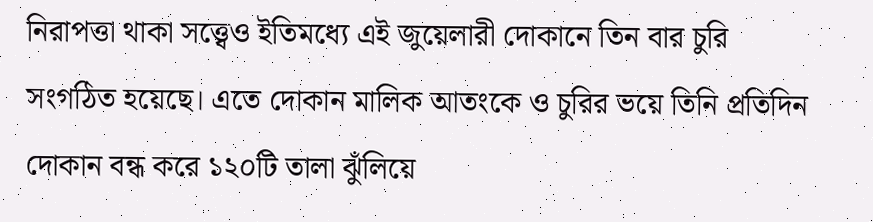নিরাপত্তা থাকা সত্ত্বেও ইতিমধ্যে এই জুয়েলারী দোকানে তিন বার চুরি সংগঠিত হয়েছে। এতে দোকান মালিক আতংকে ও চুরির ভয়ে তিনি প্রতিদিন দোকান বন্ধ করে ১২০টি তালা ঝুঁলিয়ে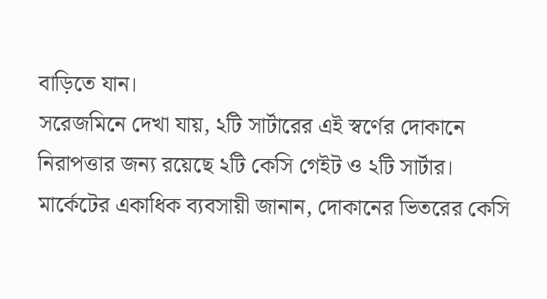বাড়িতে যান।
সরেজমিনে দেখা যায়, ২টি সার্টারের এই স্বর্ণের দোকানে নিরাপত্তার জন্য রয়েছে ২টি কেসি গেইট ও ২টি সার্টার।
মার্কেটের একাধিক ব্যবসায়ী জানান, দোকানের ভিতরের কেসি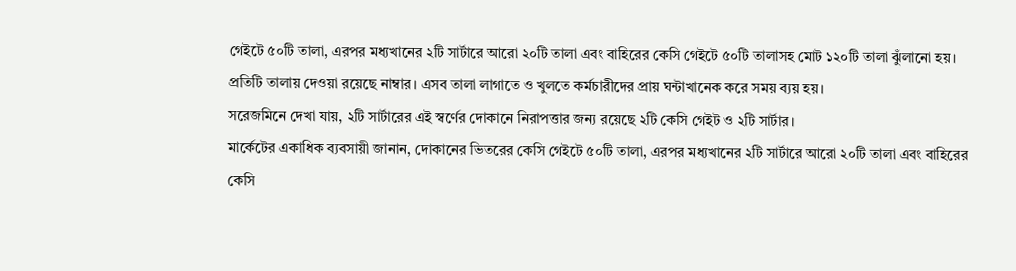গেইটে ৫০টি তালা, এরপর মধ্যখানের ২টি সার্টারে আরো ২০টি তালা এবং বাহিরের কেসি গেইটে ৫০টি তালাসহ মোট ১২০টি তালা ঝুঁলানো হয়। প্রতিটি তালায় দেওয়া রয়েছে নাম্বার। এসব তালা লাগাতে ও খুলতে কর্মচারীদের প্রায় ঘন্টাখানেক করে সময় ব্যয় হয়।
সরেজমিনে দেখা যায়, ২টি সার্টারের এই স্বর্ণের দোকানে নিরাপত্তার জন্য রয়েছে ২টি কেসি গেইট ও ২টি সার্টার।
মার্কেটের একাধিক ব্যবসায়ী জানান, দোকানের ভিতরের কেসি গেইটে ৫০টি তালা, এরপর মধ্যখানের ২টি সার্টারে আরো ২০টি তালা এবং বাহিরের কেসি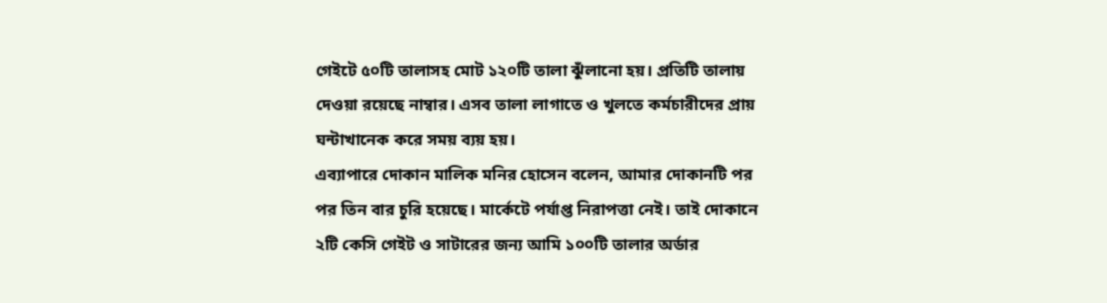গেইটে ৫০টি তালাসহ মোট ১২০টি তালা ঝুঁলানো হয়। প্রতিটি তালায় দেওয়া রয়েছে নাম্বার। এসব তালা লাগাতে ও খুলতে কর্মচারীদের প্রায় ঘন্টাখানেক করে সময় ব্যয় হয়।
এব্যাপারে দোকান মালিক মনির হোসেন বলেন, আমার দোকানটি পর পর তিন বার চুরি হয়েছে। মার্কেটে পর্যাপ্ত নিরাপত্তা নেই। তাই দোকানে ২টি কেসি গেইট ও সাটারের জন্য আমি ১০০টি তালার অর্ডার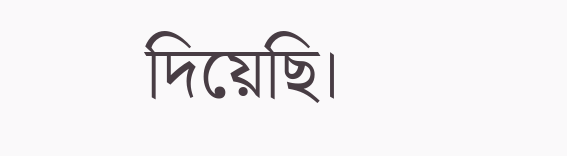দিয়েছি।